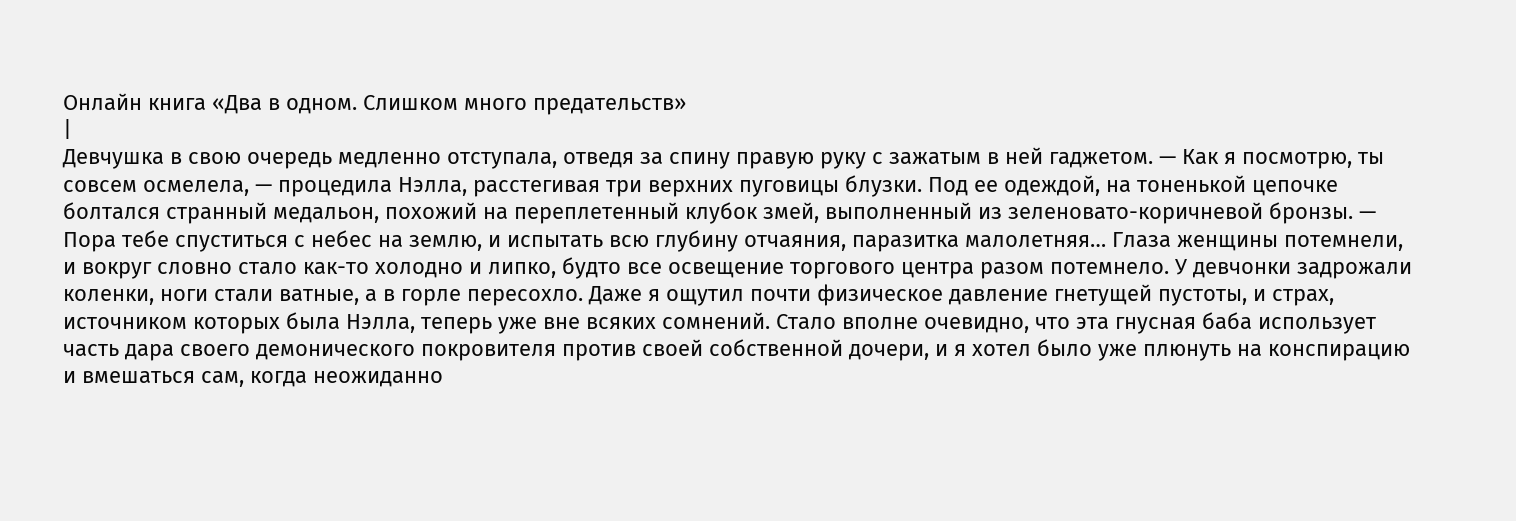Онлайн книга «Два в одном. Слишком много предательств»
|
Девчушка в свою очередь медленно отступала, отведя за спину правую руку с зажатым в ней гаджетом. — Как я посмотрю, ты совсем осмелела, — процедила Нэлла, расстегивая три верхних пуговицы блузки. Под ее одеждой, на тоненькой цепочке болтался странный медальон, похожий на переплетенный клубок змей, выполненный из зеленовато-коричневой бронзы. — Пора тебе спуститься с небес на землю, и испытать всю глубину отчаяния, паразитка малолетняя… Глаза женщины потемнели, и вокруг словно стало как-то холодно и липко, будто все освещение торгового центра разом потемнело. У девчонки задрожали коленки, ноги стали ватные, а в горле пересохло. Даже я ощутил почти физическое давление гнетущей пустоты, и страх, источником которых была Нэлла, теперь уже вне всяких сомнений. Стало вполне очевидно, что эта гнусная баба использует часть дара своего демонического покровителя против своей собственной дочери, и я хотел было уже плюнуть на конспирацию и вмешаться сам, когда неожиданно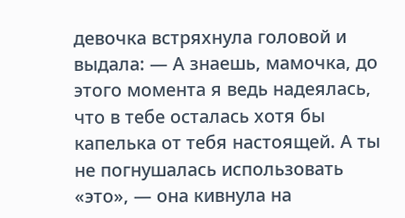девочка встряхнула головой и выдала: — А знаешь, мамочка, до этого момента я ведь надеялась, что в тебе осталась хотя бы капелька от тебя настоящей. А ты не погнушалась использовать «это», — она кивнула на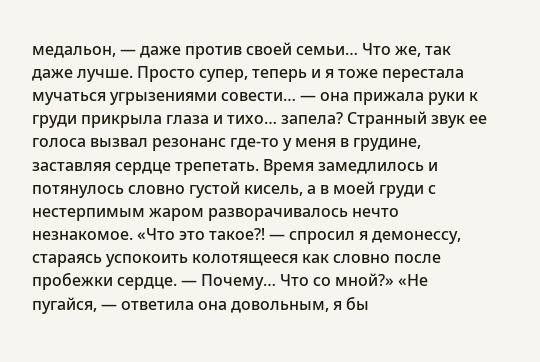медальон, — даже против своей семьи… Что же, так даже лучше. Просто супер, теперь и я тоже перестала мучаться угрызениями совести… — она прижала руки к груди прикрыла глаза и тихо… запела? Странный звук ее голоса вызвал резонанс где-то у меня в грудине, заставляя сердце трепетать. Время замедлилось и потянулось словно густой кисель, а в моей груди с нестерпимым жаром разворачивалось нечто незнакомое. «Что это такое⁈ — спросил я демонессу, стараясь успокоить колотящееся как словно после пробежки сердце. — Почему… Что со мной?» «Не пугайся, — ответила она довольным, я бы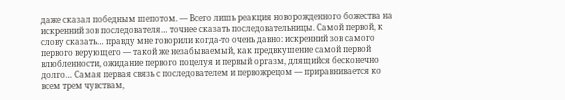даже сказал победным шепотом. — Всего лишь реакция новорожденного божества на искренний зов последователя… точнее сказать последовательницы. Самой первой, к слову сказать… правду мне говорили когда-то очень давно: искренний зов самого первого верующего — такой же незабываемый, как предвкушение самой первой влюбленности, ожидание первого поцелуя и первый оргазм, длящийся бесконечно долго… Самая первая связь с последователем и первожрецом — приравнивается ко всем трем чувствам,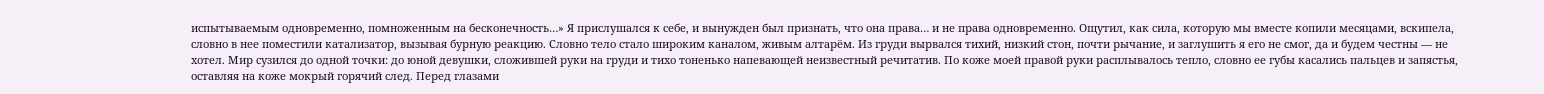испытываемым одновременно, помноженным на бесконечность…» Я прислушался к себе, и вынужден был признать, что она права… и не права одновременно. Ощутил, как сила, которую мы вместе копили месяцами, вскипела, словно в нее поместили катализатор, вызывая бурную реакцию. Словно тело стало широким каналом, живым алтарём. Из груди вырвался тихий, низкий стон, почти рычание, и заглушить я его не смог, да и будем честны — не хотел. Мир сузился до одной точки: до юной девушки, сложившей руки на груди и тихо тоненько напевающей неизвестный речитатив. По коже моей правой руки расплывалось тепло, словно ее губы касались пальцев и запястья, оставляя на коже мокрый горячий след. Перед глазами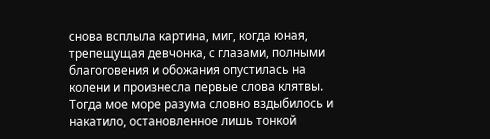снова всплыла картина, миг, когда юная, трепещущая девчонка, с глазами, полными благоговения и обожания опустилась на колени и произнесла первые слова клятвы. Тогда мое море разума словно вздыбилось и накатило, остановленное лишь тонкой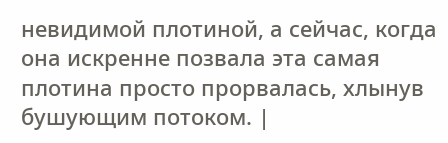невидимой плотиной, а сейчас, когда она искренне позвала эта самая плотина просто прорвалась, хлынув бушующим потоком. |